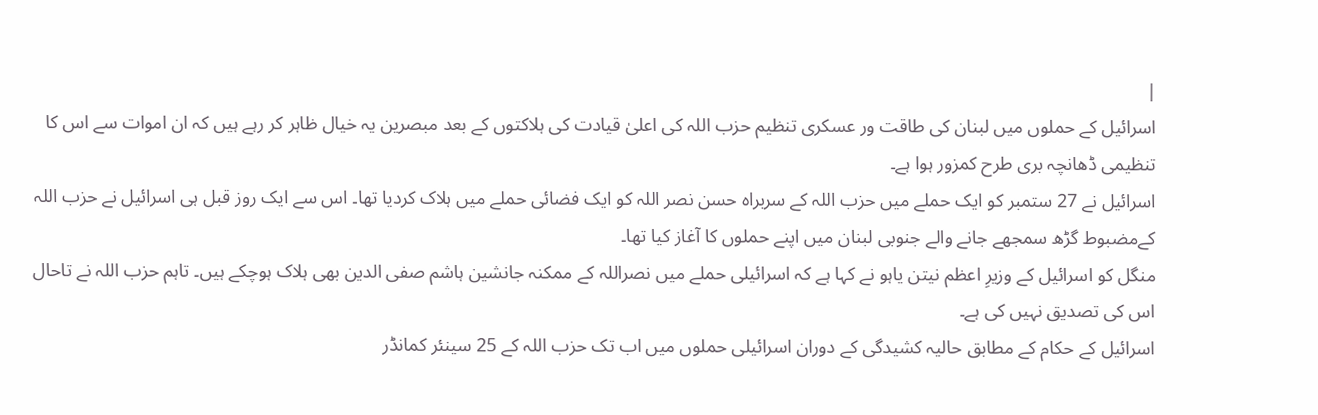|
اسرائیل کے حملوں میں لبنان کی طاقت ور عسکری تنظیم حزب اللہ کی اعلیٰ قیادت کی ہلاکتوں کے بعد مبصرین یہ خیال ظاہر کر رہے ہیں کہ ان اموات سے اس کا تنظیمی ڈھانچہ بری طرح کمزور ہوا ہے۔
اسرائیل نے 27 ستمبر کو ایک حملے میں حزب اللہ کے سربراہ حسن نصر اللہ کو ایک فضائی حملے میں ہلاک کردیا تھا۔ اس سے ایک روز قبل ہی اسرائیل نے حزب اللہ کےمضبوط گڑھ سمجھے جانے والے جنوبی لبنان میں اپنے حملوں کا آغاز کیا تھا۔
منگل کو اسرائیل کے وزیرِ اعظم نیتن یاہو نے کہا ہے کہ اسرائیلی حملے میں نصراللہ کے ممکنہ جانشین ہاشم صفی الدین بھی ہلاک ہوچکے ہیں۔ تاہم حزب اللہ نے تاحال اس کی تصدیق نہیں کی ہے۔
اسرائیل کے حکام کے مطابق حالیہ کشیدگی کے دوران اسرائیلی حملوں میں اب تک حزب اللہ کے 25 سینئر کمانڈر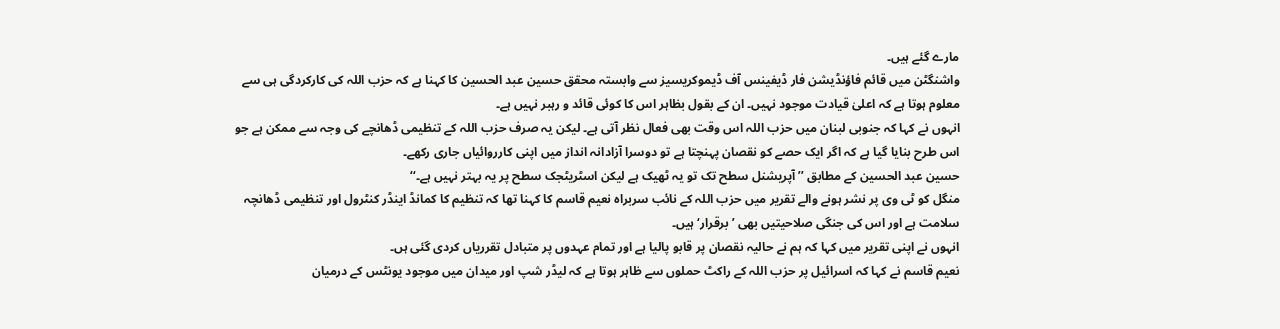مارے گئے ہیں۔
واشنگٹن میں قائم فاؤنڈیشن فار ڈیفینس آف ڈیموکریسیز سے وابستہ محقق حسین عبد الحسین کا کہنا ہے کہ حزب اللہ کی کارکردگی ہی سے معلوم ہوتا ہے کہ اعلیٰ قیادت موجود نہیں۔ ان کے بقول بظاہر اس کا کوئی قائد و رہبر نہیں ہے۔
انہوں نے کہا کہ جنوبی لبنان میں حزب اللہ اس وقت بھی فعال نظر آتی ہے۔ لیکن یہ صرف حزب اللہ کے تنظیمی ڈھانچے کی وجہ سے ممکن ہے جو اس طرح بنایا گیا ہے کہ اگر ایک حصے کو نقصان پہنچتا ہے تو دوسرا آزادانہ انداز میں اپنی کارروائیاں جاری رکھے۔
حسین عبد الحسین کے مطابق ’’آپریشنل سطح تک تو یہ ٹھیک ہے لیکن اسٹریٹجک سطح پر یہ بہتر نہیں ہے۔‘‘
منگل کو ٹی وی پر نشر ہونے والے تقریر میں حزب اللہ کے نائب سربراہ نعیم قاسم کا کہنا تھا کہ تنظیم کا کمانڈ اینڈر کنٹرول اور تنظیمی ڈھانچہ سلامت ہے اور اس کی جنگی صلاحیتیں بھی ’برقرار‘ ہیں۔
انہوں نے اپنی تقریر میں کہا کہ ہم نے حالیہ نقصان پر قابو پالیا ہے اور تمام عہدوں پر متبادل تقرریاں کردی گئی ہں۔
نعیم قاسم نے کہا کہ اسرائیل پر حزب اللہ کے راکٹ حملوں سے ظاہر ہوتا ہے کہ لیڈر شپ اور میدان میں موجود یونٹس کے درمیان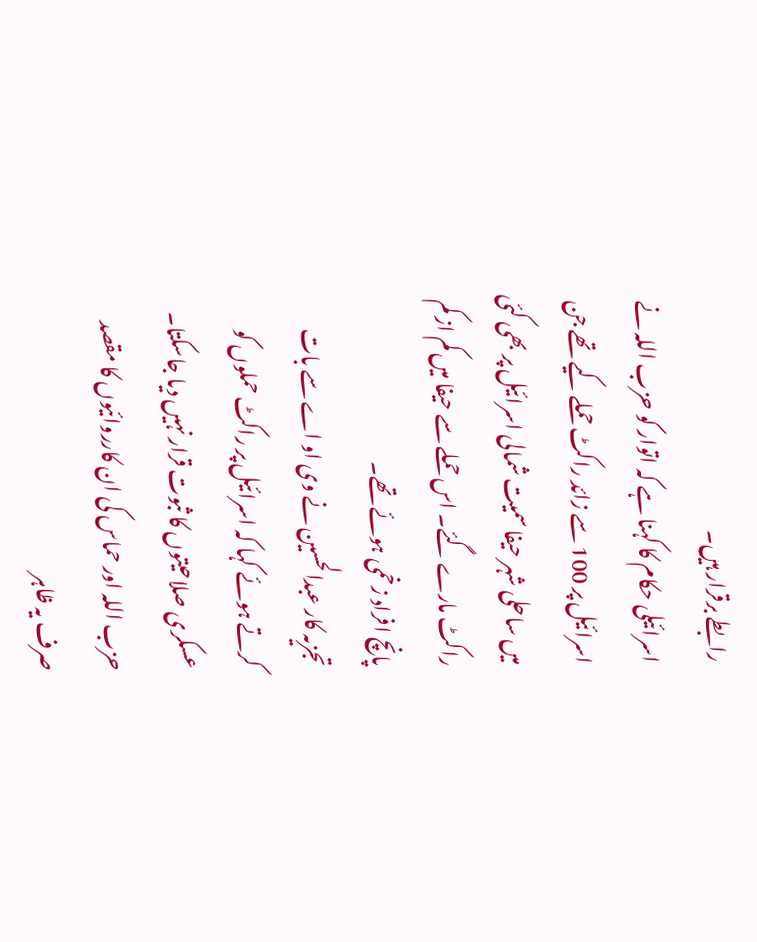رابطے برقرار ہیں۔
اسرائیلی حکام کا کہنا ہے کہ اتوار کو حزب اللہ نے اسرائیل پر 100 سے زائد راکٹ حملے کیے تھے جن میں ساحلی شہر حیفا سمیت شمالی اسرائیل پر بھی کئی راکٹ مارے گئے۔ اس حملے سے حیفا میں کم از کم پانچ افراد زخمی ہوئے تھے۔
تجزیہ کار عبدالحسین نے وی او اے سے بات کرتے ہوئے کہا کہ اسرائیل پر راکٹ حملوں کو عسکری صلاحیتوں کا ثبوت قرار نہیں دیا جاسکتا۔ حزب اللہ اور حماس کی ان کارروائیوں کا مقصد صرف یہ ظاہر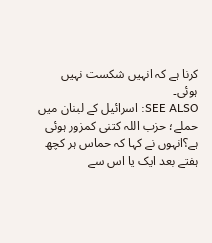کرنا ہے کہ انہیں شکست نہیں ہوئی۔
SEE ALSO: اسرائیل کے لبنان میں حملے؛ حزب اللہ کتنی کمزور ہوئی ہے؟انہوں نے کہا کہ حماس ہر کچھ ہفتے بعد ایک یا اس سے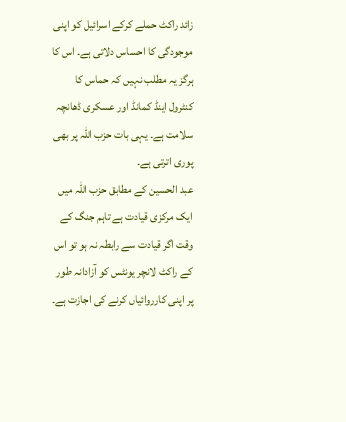زائد راکٹ حملے کرکے اسرائیل کو اپنی موجودگی کا احساس دلاتی ہے۔ اس کا ہرگز یہ مطلب نہیں کہ حماس کا کنٹرول اینڈ کمانڈ اور عسکری ڈھانچہ سلامت ہے۔ یہی بات حزب اللہ پر بھی پوری اترتی ہے۔
عبد الحسین کے مطابق حزب اللہ میں ایک مرکزی قیادت ہے تاہم جنگ کے وقت اگر قیادت سے رابطہ نہ ہو تو اس کے راکٹ لانچر یونٹس کو آزادانہ طور پر اپنی کارروائیاں کرنے کی اجازت ہے۔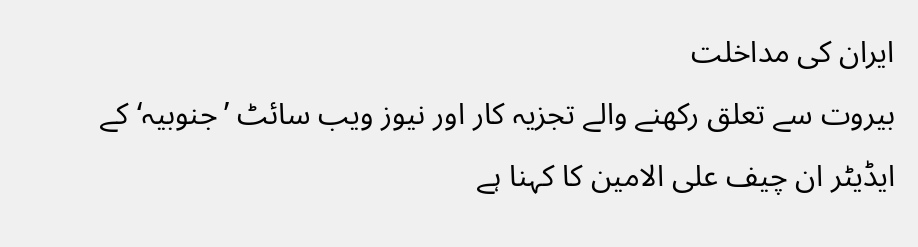ایران کی مداخلت
بیروت سے تعلق رکھنے والے تجزیہ کار اور نیوز ویب سائٹ ’جنوبیہ‘ کے ایڈیٹر ان چیف علی الامین کا کہنا ہے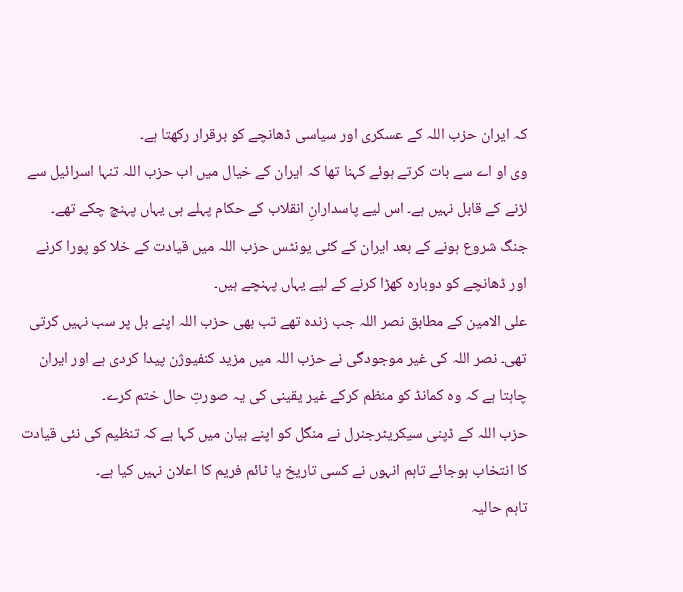کہ ایران حزب اللہ کے عسکری اور سیاسی ڈھانچے کو برقرار رکھتا ہے۔
وی او اے سے بات کرتے ہوئے کہنا تھا کہ ایران کے خیال میں اب حزب اللہ تنہا اسرائیل سے لڑنے کے قابل نہیں ہے۔ اس لیے پاسدارانِ انقلاب کے حکام پہلے ہی یہاں پہنچ چکے تھے۔ جنگ شروع ہونے کے بعد ایران کے کئی یونٹس حزب اللہ میں قیادت کے خلا کو پورا کرنے اور ڈھانچے کو دوبارہ کھڑا کرنے کے لیے یہاں پہنچے ہیں۔
علی الامین کے مطابق نصر اللہ جب زندہ تھے تب بھی حزب اللہ اپنے بل پر سب نہیں کرتی تھی۔ نصر اللہ کی غیر موجودگی نے حزب اللہ میں مزید کنفیوژن پیدا کردی ہے اور ایران چاہتا ہے کہ وہ کمانڈ کو منظم کرکے غیر یقینی کی یہ صورتِ حال ختم کرے۔
حزب اللہ کے ڈپنی سیکریٹرجنرل نے منگل کو اپنے بیان میں کہا ہے کہ تنظیم کی نئی قیادت کا انتخاب ہوجائے تاہم انہوں نے کسی تاریخ یا ٹائم فریم کا اعلان نہیں کیا ہے۔
تاہم حالیہ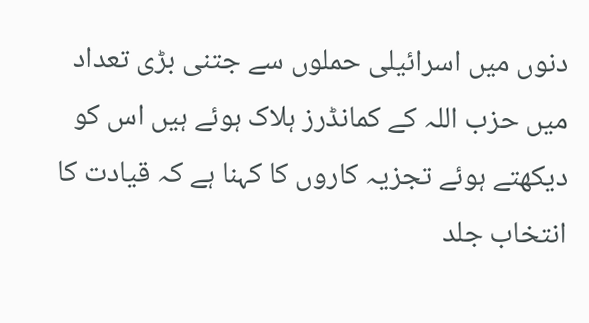دنوں میں اسرائیلی حملوں سے جتنی بڑی تعداد میں حزب اللہ کے کمانڈرز ہلاک ہوئے ہیں اس کو دیکھتے ہوئے تجزیہ کاروں کا کہنا ہے کہ قیادت کا انتخاب جلد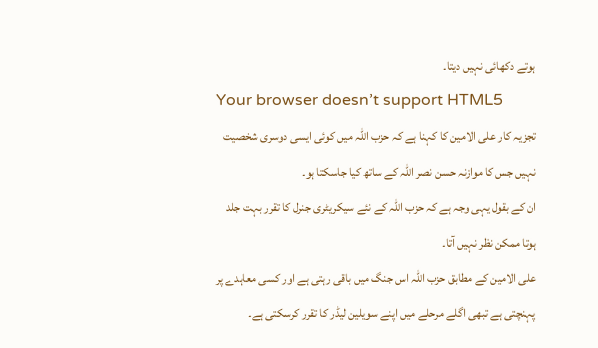ہوتے دکھائی نہیں دیتا۔
Your browser doesn’t support HTML5
تجزیہ کار علی الامین کا کہنا ہے کہ حزب اللہ میں کوئی ایسی دوسری شخصیت نہیں جس کا موازنہ حسن نصر اللہ کے ساتھ کیا جاسکتا ہو۔
ان کے بقول یہی وجہ ہے کہ حزب اللہ کے نئے سیکریٹری جنرل کا تقرر بہت جلد ہوتا ممکن نظر نہیں آتا۔
علی الامین کے مطابق حزب اللہ اس جنگ میں باقی رہتی ہے اور کسی معاہدے پر پہنچتی ہے تبھی اگلے مرحلے میں اپنے سویلین لیڈر کا تقرر کرسکتی ہے۔